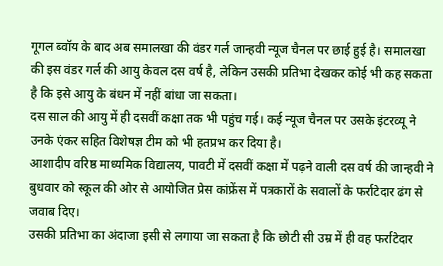गूगल ब्वॉय के बाद अब समालखा की वंडर गर्ल जान्हवी न्यूज चैनल पर छाई हुई है। समालखा की इस वंडर गर्ल की आयु केवल दस वर्ष है, लेकिन उसकी प्रतिभा देखकर कोई भी कह सकता है कि इसे आयु के बंधन में नहीं बांधा जा सकता।
दस साल की आयु में ही दसवीं कक्षा तक भी पहुंच गई। कई न्यूज चैनल पर उसके इंटरव्यू ने उनके एंकर सहित विशेषज्ञ टीम को भी हतप्रभ कर दिया है।
आशादीप वरिष्ठ माध्यमिक विद्यालय, पावटी में दसवीं कक्षा में पढ़ने वाली दस वर्ष की जान्हवी ने बुधवार को स्कूल की ओर से आयोजित प्रेस कांफ्रेंस में पत्रकारों के सवालों के फर्राटेदार ढंग से जवाब दिए।
उसकी प्रतिभा का अंदाजा इसी से लगाया जा सकता है कि छोटी सी उम्र में ही वह फर्राटेदार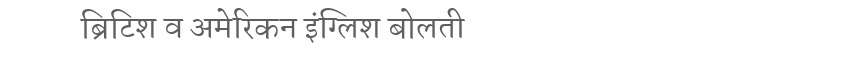ब्रिटिश व अमेरिकन इंग्लिश बोलती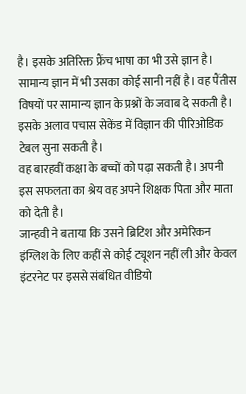है। इसके अतिरिक्त फ्रैंच भाषा का भी उसे ज्ञान है।
सामान्य ज्ञान में भी उसका कोई सानी नहीं है। वह पैंतीस विषयों पर सामान्य ज्ञान के प्रश्नों के जवाब दे सकती है। इसके अलाव पचास सेकेंड में विज्ञान की पीरिओडिक टेबल सुना सकती है।
वह बारहवीं कक्षा के बच्चों को पढ़ा सकती है। अपनी इस सफलता का श्रेय वह अपने शिक्षक पिता और माता को देती है।
जान्हवी ने बताया कि उसने ब्रिटिश और अमेरिकन इंग्लिश के लिए कहीं से कोई ट्यूशन नहीं ली और केवल इंटरनेट पर इससे संबंधित वीडियो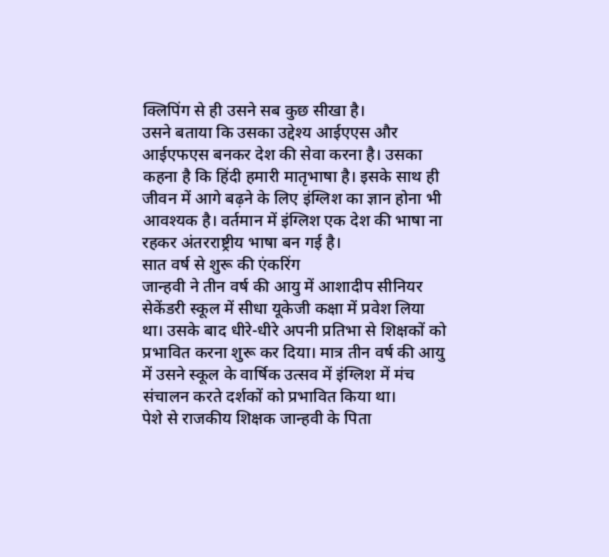क्लिपिंग से ही उसने सब कुछ सीखा है।
उसने बताया कि उसका उद्देश्य आईएएस और आईएफएस बनकर देश की सेवा करना है। उसका कहना है कि हिंदी हमारी मातृभाषा है। इसके साथ ही जीवन में आगे बढ़ने के लिए इंग्लिश का ज्ञान होना भी आवश्यक है। वर्तमान में इंग्लिश एक देश की भाषा ना रहकर अंतरराष्ट्रीय भाषा बन गई है।
सात वर्ष से शुरू की एंकरिंग
जान्हवी ने तीन वर्ष की आयु में आशादीप सीनियर सेकेंडरी स्कूल में सीधा यूकेजी कक्षा में प्रवेश लिया था। उसके बाद धीरे-धीरे अपनी प्रतिभा से शिक्षकों को प्रभावित करना शुरू कर दिया। मात्र तीन वर्ष की आयु में उसने स्कूल के वार्षिक उत्सव में इंग्लिश में मंच संचालन करते दर्शकों को प्रभावित किया था।
पेशे से राजकीय शिक्षक जान्हवी के पिता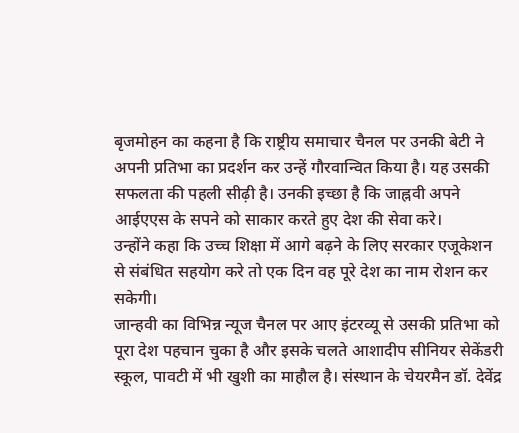बृजमोहन का कहना है कि राष्ट्रीय समाचार चैनल पर उनकी बेटी ने अपनी प्रतिभा का प्रदर्शन कर उन्हें गौरवान्वित किया है। यह उसकी सफलता की पहली सीढ़ी है। उनकी इच्छा है कि जाह्नवी अपने आईएएस के सपने को साकार करते हुए देश की सेवा करे।
उन्होंने कहा कि उच्च शिक्षा में आगे बढ़ने के लिए सरकार एजूकेशन से संबंधित सहयोग करे तो एक दिन वह पूरे देश का नाम रोशन कर सकेगी।
जान्हवी का विभिन्न न्यूज चैनल पर आए इंटरव्यू से उसकी प्रतिभा को पूरा देश पहचान चुका है और इसके चलते आशादीप सीनियर सेकेंडरी स्कूल, पावटी में भी खुशी का माहौल है। संस्थान के चेयरमैन डॉ. देवेंद्र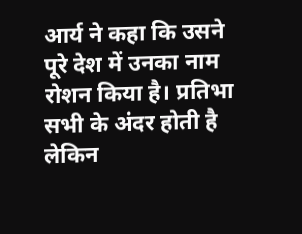आर्य ने कहा कि उसने पूरे देश में उनका नाम रोशन किया है। प्रतिभा सभी के अंदर होती है लेकिन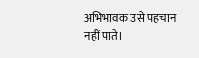अभिभावक उसे पहचान नहीं पाते।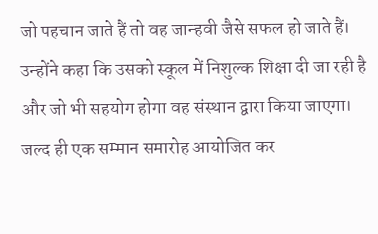जो पहचान जाते हैं तो वह जान्हवी जैसे सफल हो जाते हैं। उन्होंने कहा कि उसको स्कूल में निशुल्क शिक्षा दी जा रही है और जो भी सहयोग होगा वह संस्थान द्वारा किया जाएगा।
जल्द ही एक सम्मान समारोह आयोजित कर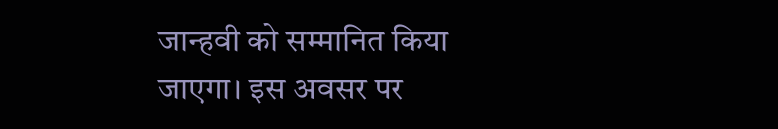जान्हवी को सम्मानित किया जाएगा। इस अवसर पर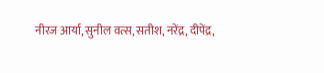नीरज आर्या, सुनील वत्स, सतीश, नरेंद्र, दीपेंद्र,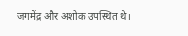जगमेंद्र और अशोक उपस्थित थे।